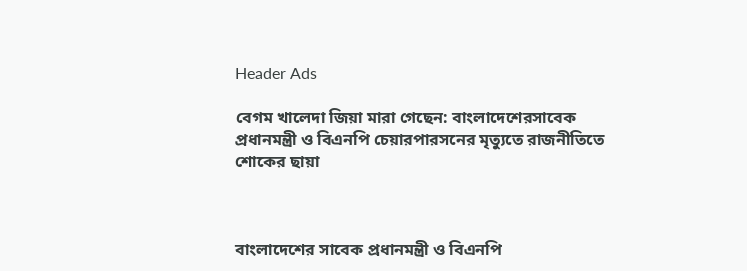Header Ads

বেগম খালেদা জিয়া মারা গেছেন: বাংলাদেশেরসাবেক প্রধানমন্ত্রী ও বিএনপি চেয়ারপারসনের মৃত্যুতে রাজনীতিতে শোকের ছায়া



বাংলাদেশের সাবেক প্রধানমন্ত্রী ও বিএনপি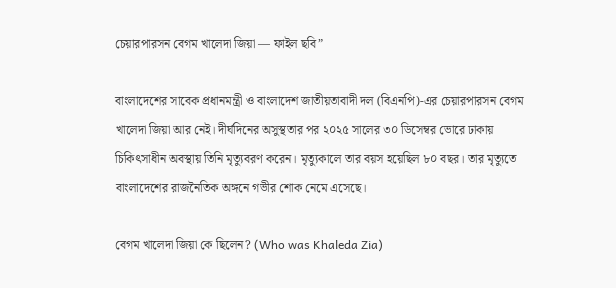চেয়ারপারসন বেগম খালেদা জিয়া — ফাইল ছবি”

বাংলাদেশের সাবেক প্রধানমন্ত্রী ও বাংলাদেশ জাতীয়তাবাদী দল (বিএনপি)-এর চেয়ারপারসন বেগম খালেদা জিয়া আর নেই। দীর্ঘদিনের অসুস্থতার পর ২০২৫ সালের ৩০ ডিসেম্বর ভোরে ঢাকায় চিকিৎসাধীন অবস্থায় তিনি মৃত্যুবরণ করেন। মৃত্যুকালে তার বয়স হয়েছিল ৮০ বছর। তার মৃত্যুতে বাংলাদেশের রাজনৈতিক অঙ্গনে গভীর শোক নেমে এসেছে।

বেগম খালেদা জিয়া কে ছিলেন? (Who was Khaleda Zia)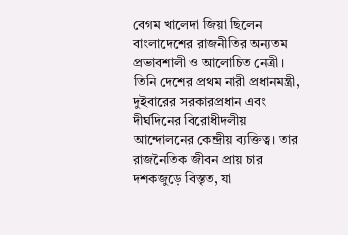বেগম খালেদা জিয়া ছিলেন বাংলাদেশের রাজনীতির অন্যতম প্রভাবশালী ও আলোচিত নেত্রী। তিনি দেশের প্রথম নারী প্রধানমন্ত্রী, দুইবারের সরকারপ্রধান এবং দীর্ঘদিনের বিরোধীদলীয় আন্দোলনের কেন্দ্রীয় ব্যক্তিত্ব। তার রাজনৈতিক জীবন প্রায় চার দশকজুড়ে বিস্তৃত, যা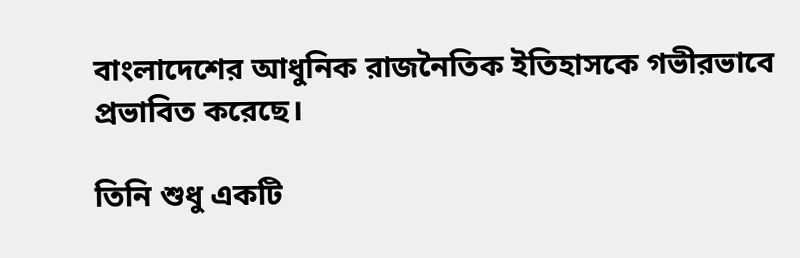বাংলাদেশের আধুনিক রাজনৈতিক ইতিহাসকে গভীরভাবে প্রভাবিত করেছে।

তিনি শুধু একটি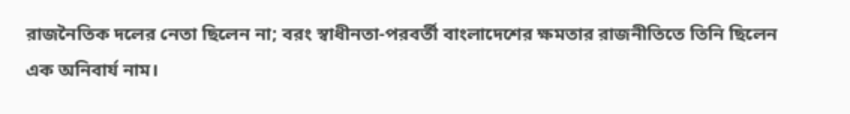রাজনৈতিক দলের নেতা ছিলেন না; বরং স্বাধীনতা-পরবর্তী বাংলাদেশের ক্ষমতার রাজনীতিতে তিনি ছিলেন এক অনিবার্য নাম।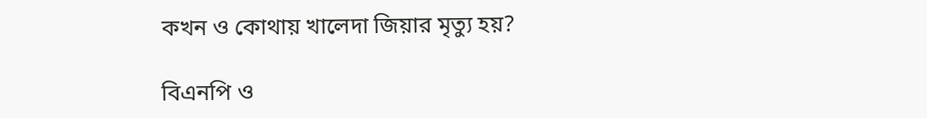কখন ও কোথায় খালেদা জিয়ার মৃত্যু হয়?

বিএনপি ও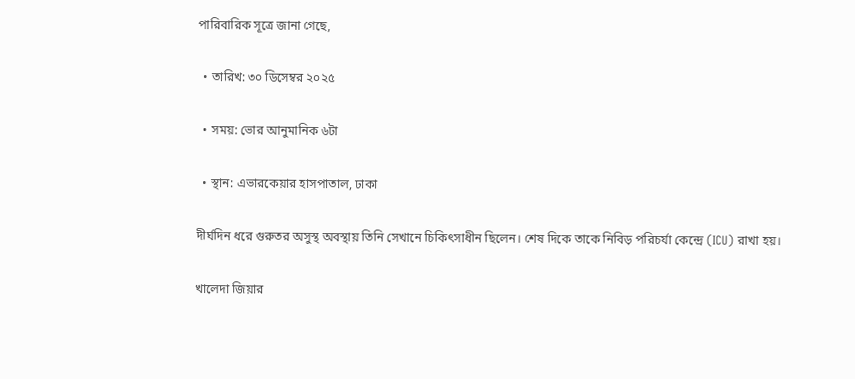পারিবারিক সূত্রে জানা গেছে,

  • তারিখ: ৩০ ডিসেম্বর ২০২৫

  • সময়: ভোর আনুমানিক ৬টা

  • স্থান: এভারকেয়ার হাসপাতাল, ঢাকা

দীর্ঘদিন ধরে গুরুতর অসুস্থ অবস্থায় তিনি সেখানে চিকিৎসাধীন ছিলেন। শেষ দিকে তাকে নিবিড় পরিচর্যা কেন্দ্রে (ICU) রাখা হয়।

খালেদা জিয়ার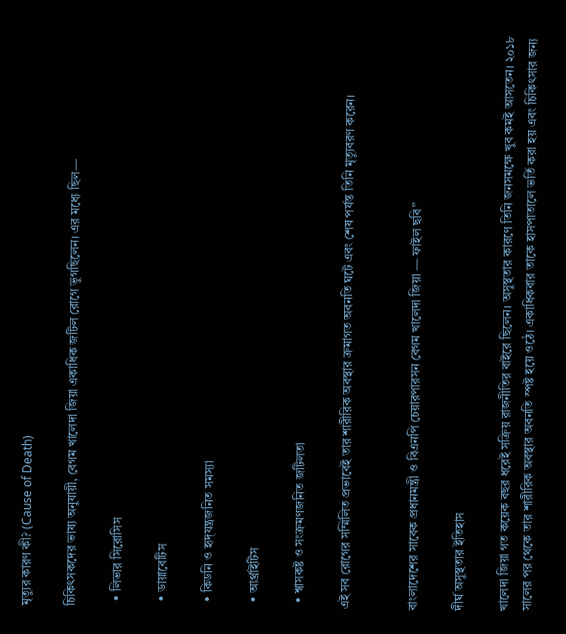মৃত্যুর কারণ কী? (Cause of Death)

চিকিৎসকদের ভাষ্য অনুযায়ী, বেগম খালেদা জিয়া একাধিক জটিল রোগে ভুগছিলেন। এর মধ্যে ছিল—

  • লিভার সিরোসিস

  • ডায়াবেটিস

  • কিডনি ও হৃদ্‌যন্ত্রজনিত সমস্যা

  • আর্থ্রাইটিস

  • শ্বাসকষ্ট ও সংক্রমণজনিত জটিলতা

এই সব রোগের সম্মিলিত প্রভাবেই তার শারীরিক অবস্থার ক্রমাগত অবনতি ঘটে এবং শেষ পর্যন্ত তিনি মৃত্যুবরণ করেন।


বাংলাদেশের সাবেক প্রধানমন্ত্রী ও বিএনপি চেয়ারপারসন বেগম খালেদা জিয়া — ফাইল ছবি”

দীর্ঘ অসুস্থতার ইতিহাস

খালেদা জিয়া গত কয়েক বছর ধরেই সক্রিয় রাজনীতির বাইরে ছিলেন। অসুস্থতার কারণে তিনি জনসমক্ষে খুব কমই আসতেন। ২০১৮ সালের পর থেকে তার শারীরিক অবস্থার অবনতি স্পষ্ট হয়ে ওঠে। একাধিকবার তাকে হাসপাতালে ভর্তি করা হয় এবং চিকিৎসার জন্য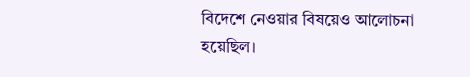বিদেশে নেওয়ার বিষয়েও আলোচনা হয়েছিল।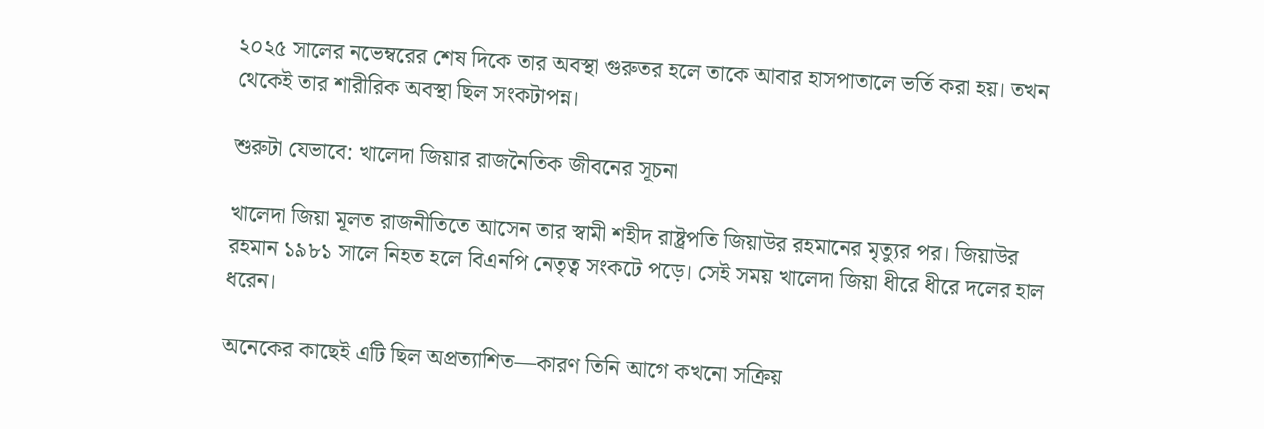২০২৫ সালের নভেম্বরের শেষ দিকে তার অবস্থা গুরুতর হলে তাকে আবার হাসপাতালে ভর্তি করা হয়। তখন থেকেই তার শারীরিক অবস্থা ছিল সংকটাপন্ন।

শুরুটা যেভাবে: খালেদা জিয়ার রাজনৈতিক জীবনের সূচনা

খালেদা জিয়া মূলত রাজনীতিতে আসেন তার স্বামী শহীদ রাষ্ট্রপতি জিয়াউর রহমানের মৃত্যুর পর। জিয়াউর রহমান ১৯৮১ সালে নিহত হলে বিএনপি নেতৃত্ব সংকটে পড়ে। সেই সময় খালেদা জিয়া ধীরে ধীরে দলের হাল ধরেন।

অনেকের কাছেই এটি ছিল অপ্রত্যাশিত—কারণ তিনি আগে কখনো সক্রিয়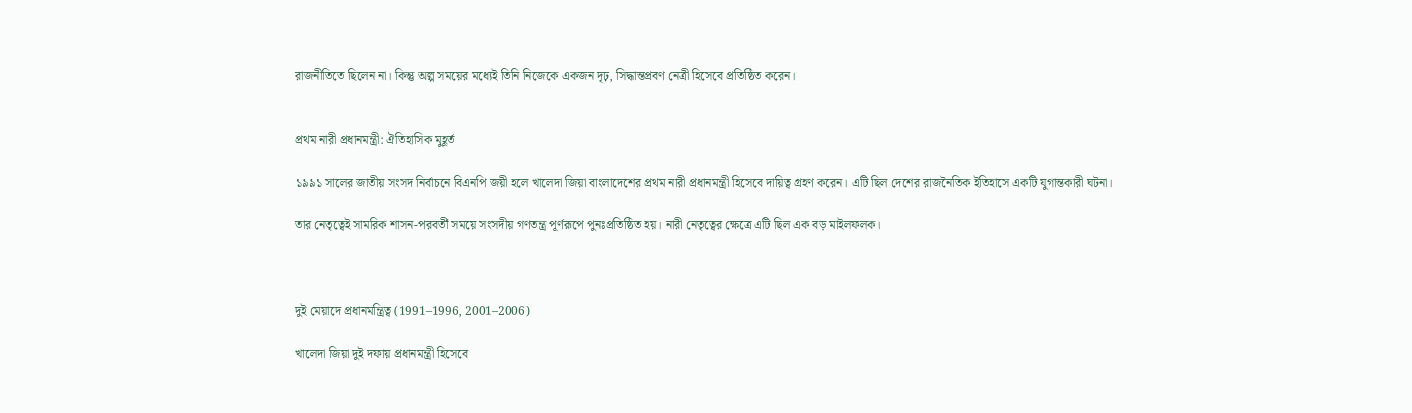রাজনীতিতে ছিলেন না। কিন্তু অল্প সময়ের মধ্যেই তিনি নিজেকে একজন দৃঢ়, সিদ্ধান্তপ্রবণ নেত্রী হিসেবে প্রতিষ্ঠিত করেন।


প্রথম নারী প্রধানমন্ত্রী: ঐতিহাসিক মুহূর্ত

১৯৯১ সালের জাতীয় সংসদ নির্বাচনে বিএনপি জয়ী হলে খালেদা জিয়া বাংলাদেশের প্রথম নারী প্রধানমন্ত্রী হিসেবে দায়িত্ব গ্রহণ করেন। এটি ছিল দেশের রাজনৈতিক ইতিহাসে একটি যুগান্তকারী ঘটনা।

তার নেতৃত্বেই সামরিক শাসন-পরবর্তী সময়ে সংসদীয় গণতন্ত্র পূর্ণরূপে পুনঃপ্রতিষ্ঠিত হয়। নারী নেতৃত্বের ক্ষেত্রে এটি ছিল এক বড় মাইলফলক।



দুই মেয়াদে প্রধানমন্ত্রিত্ব (1991–1996, 2001–2006)

খালেদা জিয়া দুই দফায় প্রধানমন্ত্রী হিসেবে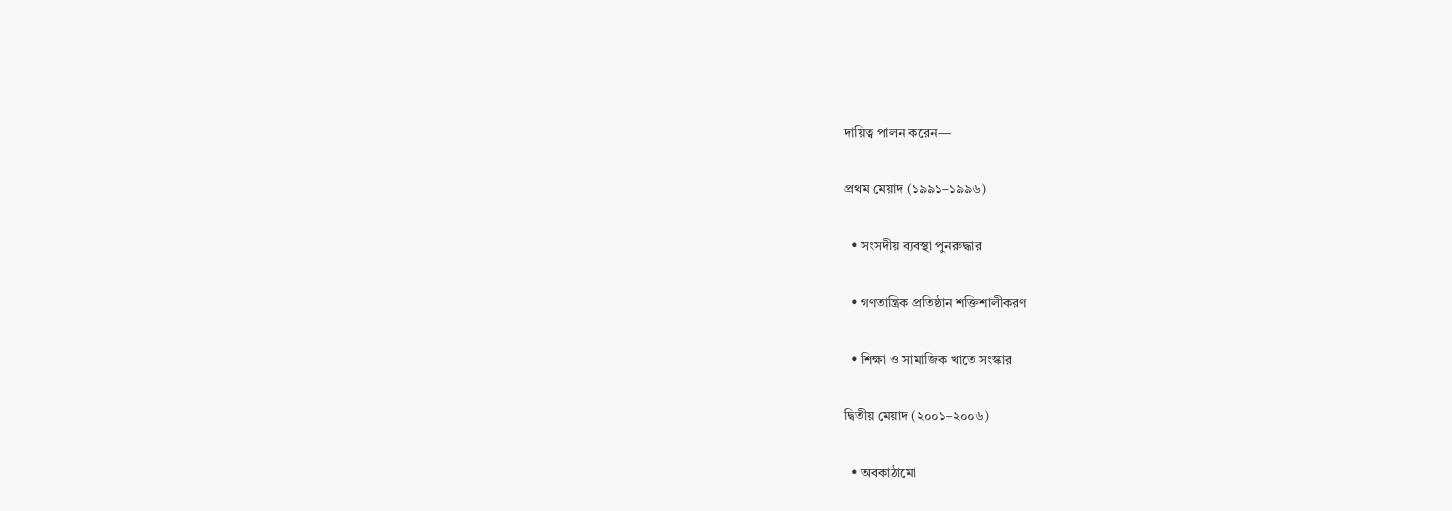দায়িত্ব পালন করেন—

প্রথম মেয়াদ (১৯৯১–১৯৯৬)

  • সংসদীয় ব্যবস্থা পুনরুদ্ধার

  • গণতান্ত্রিক প্রতিষ্ঠান শক্তিশালীকরণ

  • শিক্ষা ও সামাজিক খাতে সংস্কার

দ্বিতীয় মেয়াদ (২০০১–২০০৬)

  • অবকাঠামো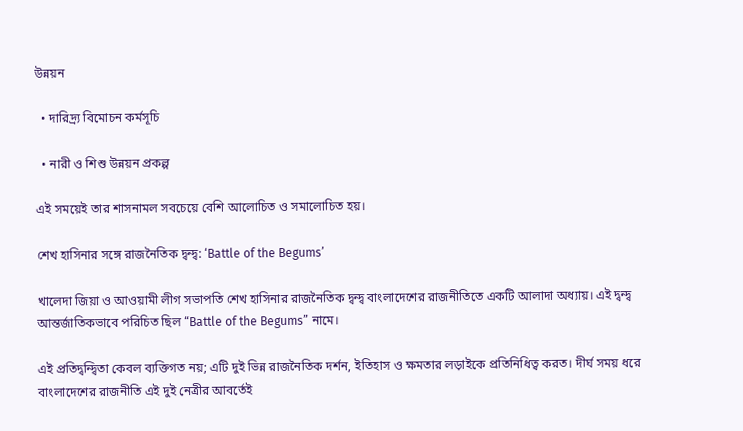উন্নয়ন

  • দারিদ্র্য বিমোচন কর্মসূচি

  • নারী ও শিশু উন্নয়ন প্রকল্প

এই সময়েই তার শাসনামল সবচেয়ে বেশি আলোচিত ও সমালোচিত হয়।

শেখ হাসিনার সঙ্গে রাজনৈতিক দ্বন্দ্ব: ‘Battle of the Begums’

খালেদা জিয়া ও আওয়ামী লীগ সভাপতি শেখ হাসিনার রাজনৈতিক দ্বন্দ্ব বাংলাদেশের রাজনীতিতে একটি আলাদা অধ্যায়। এই দ্বন্দ্ব আন্তর্জাতিকভাবে পরিচিত ছিল “Battle of the Begums” নামে।

এই প্রতিদ্বন্দ্বিতা কেবল ব্যক্তিগত নয়; এটি দুই ভিন্ন রাজনৈতিক দর্শন, ইতিহাস ও ক্ষমতার লড়াইকে প্রতিনিধিত্ব করত। দীর্ঘ সময় ধরে বাংলাদেশের রাজনীতি এই দুই নেত্রীর আবর্তেই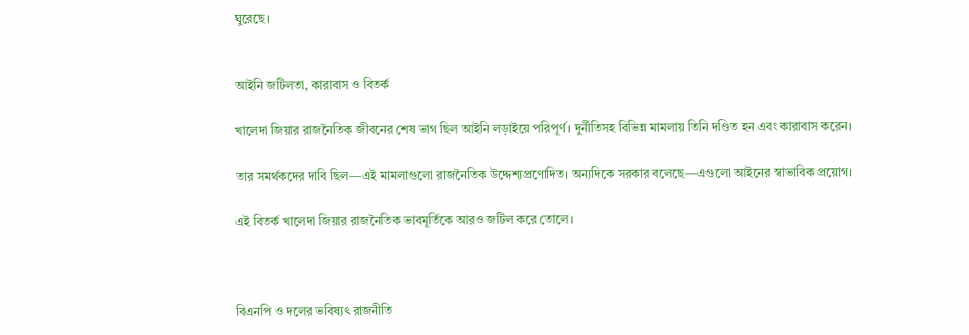ঘুরেছে।


আইনি জটিলতা, কারাবাস ও বিতর্ক

খালেদা জিয়ার রাজনৈতিক জীবনের শেষ ভাগ ছিল আইনি লড়াইয়ে পরিপূর্ণ। দুর্নীতিসহ বিভিন্ন মামলায় তিনি দণ্ডিত হন এবং কারাবাস করেন।

তার সমর্থকদের দাবি ছিল—এই মামলাগুলো রাজনৈতিক উদ্দেশ্যপ্রণোদিত। অন্যদিকে সরকার বলেছে—এগুলো আইনের স্বাভাবিক প্রয়োগ।

এই বিতর্ক খালেদা জিয়ার রাজনৈতিক ভাবমূর্তিকে আরও জটিল করে তোলে।



বিএনপি ও দলের ভবিষ্যৎ রাজনীতি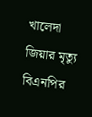খালেদা জিয়ার মৃত্যু বিএনপির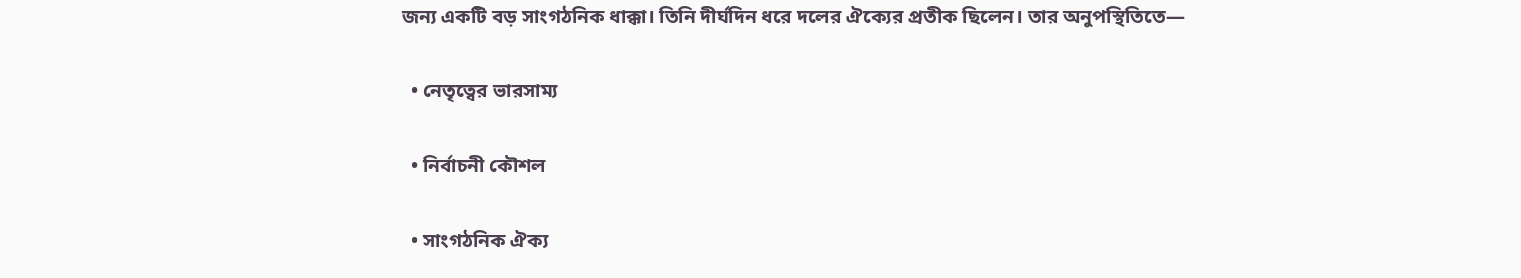জন্য একটি বড় সাংগঠনিক ধাক্কা। তিনি দীর্ঘদিন ধরে দলের ঐক্যের প্রতীক ছিলেন। তার অনুপস্থিতিতে—

  • নেতৃত্বের ভারসাম্য

  • নির্বাচনী কৌশল

  • সাংগঠনিক ঐক্য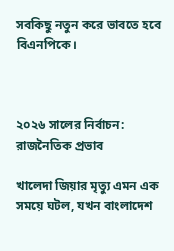সবকিছু নতুন করে ভাবতে হবে বিএনপিকে।



২০২৬ সালের নির্বাচন: রাজনৈতিক প্রভাব

খালেদা জিয়ার মৃত্যু এমন এক সময়ে ঘটল, যখন বাংলাদেশ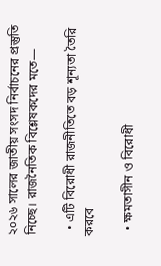২০২৬ সালের জাতীয় সংসদ নির্বাচনের প্রস্তুতি নিচ্ছে। রাজনৈতিক বিশ্লেষকদের মতে—

  • এটি বিরোধী রাজনীতিতে বড় শূন্যতা তৈরি করবে

  • ক্ষমতাসীন ও বিরোধী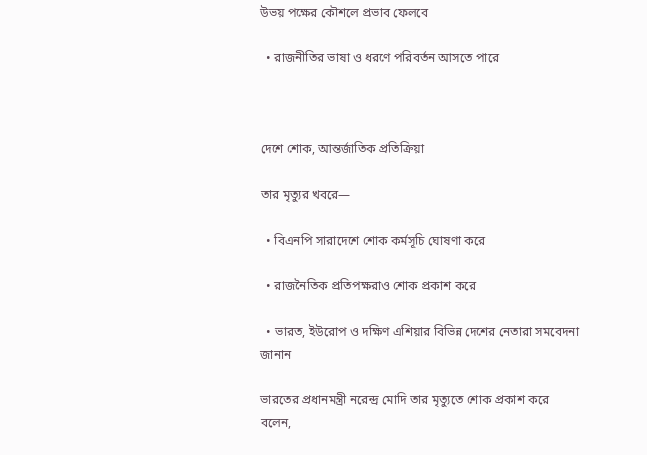উভয় পক্ষের কৌশলে প্রভাব ফেলবে

  • রাজনীতির ভাষা ও ধরণে পরিবর্তন আসতে পারে



দেশে শোক, আন্তর্জাতিক প্রতিক্রিয়া

তার মৃত্যুর খবরে—

  • বিএনপি সারাদেশে শোক কর্মসূচি ঘোষণা করে

  • রাজনৈতিক প্রতিপক্ষরাও শোক প্রকাশ করে

  • ভারত, ইউরোপ ও দক্ষিণ এশিয়ার বিভিন্ন দেশের নেতারা সমবেদনা জানান

ভারতের প্রধানমন্ত্রী নরেন্দ্র মোদি তার মৃত্যুতে শোক প্রকাশ করে বলেন,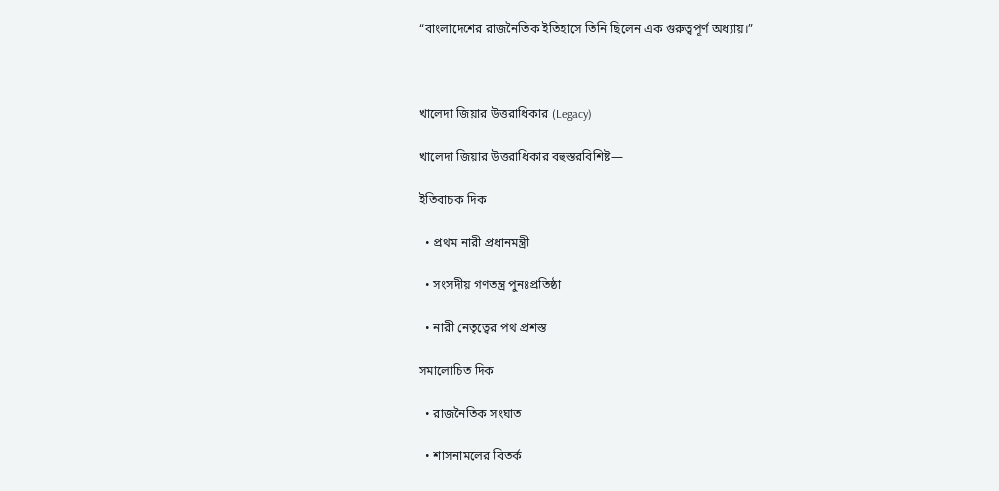“বাংলাদেশের রাজনৈতিক ইতিহাসে তিনি ছিলেন এক গুরুত্বপূর্ণ অধ্যায়।”



খালেদা জিয়ার উত্তরাধিকার (Legacy)

খালেদা জিয়ার উত্তরাধিকার বহুস্তরবিশিষ্ট—

ইতিবাচক দিক

  • প্রথম নারী প্রধানমন্ত্রী

  • সংসদীয় গণতন্ত্র পুনঃপ্রতিষ্ঠা

  • নারী নেতৃত্বের পথ প্রশস্ত

সমালোচিত দিক

  • রাজনৈতিক সংঘাত

  • শাসনামলের বিতর্ক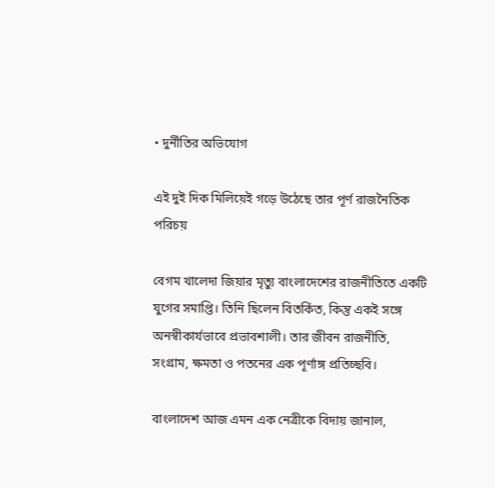• দুর্নীতির অভিযোগ

এই দুই দিক মিলিয়েই গড়ে উঠেছে তার পূর্ণ রাজনৈতিক পরিচয়

বেগম খালেদা জিয়ার মৃত্যু বাংলাদেশের রাজনীতিতে একটি যুগের সমাপ্তি। তিনি ছিলেন বিতর্কিত, কিন্তু একই সঙ্গে অনস্বীকার্যভাবে প্রভাবশালী। তার জীবন রাজনীতি, সংগ্রাম, ক্ষমতা ও পতনের এক পূর্ণাঙ্গ প্রতিচ্ছবি।

বাংলাদেশ আজ এমন এক নেত্রীকে বিদায় জানাল,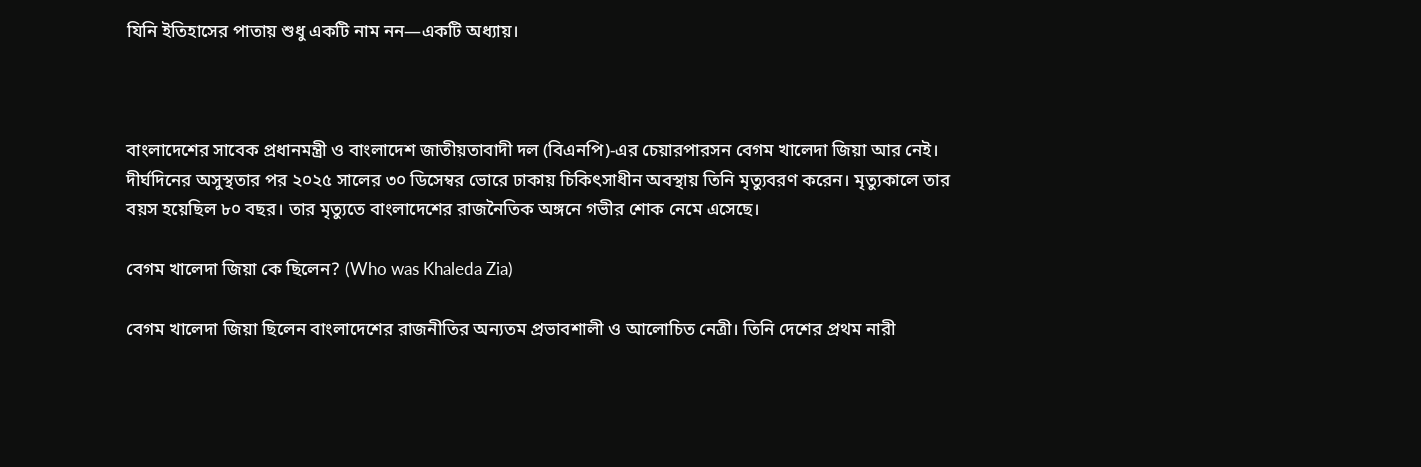যিনি ইতিহাসের পাতায় শুধু একটি নাম নন—একটি অধ্যায়।



বাংলাদেশের সাবেক প্রধানমন্ত্রী ও বাংলাদেশ জাতীয়তাবাদী দল (বিএনপি)-এর চেয়ারপারসন বেগম খালেদা জিয়া আর নেই। দীর্ঘদিনের অসুস্থতার পর ২০২৫ সালের ৩০ ডিসেম্বর ভোরে ঢাকায় চিকিৎসাধীন অবস্থায় তিনি মৃত্যুবরণ করেন। মৃত্যুকালে তার বয়স হয়েছিল ৮০ বছর। তার মৃত্যুতে বাংলাদেশের রাজনৈতিক অঙ্গনে গভীর শোক নেমে এসেছে।

বেগম খালেদা জিয়া কে ছিলেন? (Who was Khaleda Zia)

বেগম খালেদা জিয়া ছিলেন বাংলাদেশের রাজনীতির অন্যতম প্রভাবশালী ও আলোচিত নেত্রী। তিনি দেশের প্রথম নারী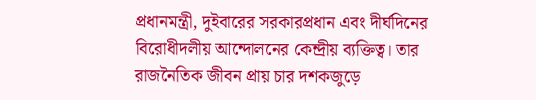প্রধানমন্ত্রী, দুইবারের সরকারপ্রধান এবং দীর্ঘদিনের বিরোধীদলীয় আন্দোলনের কেন্দ্রীয় ব্যক্তিত্ব। তার রাজনৈতিক জীবন প্রায় চার দশকজুড়ে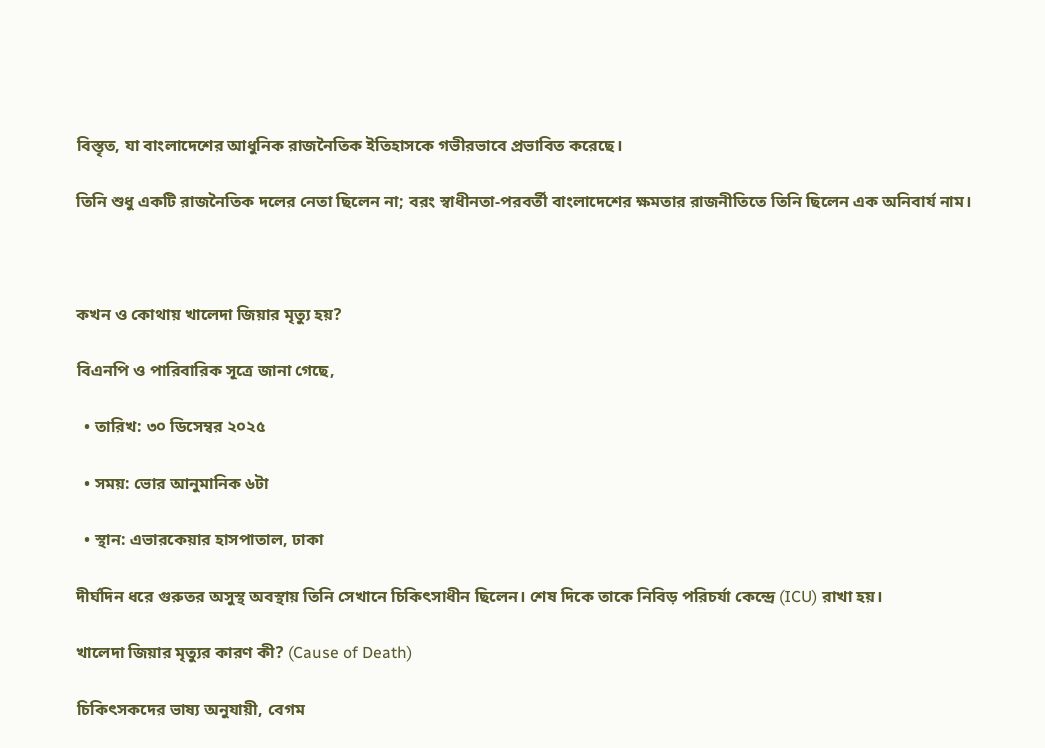বিস্তৃত, যা বাংলাদেশের আধুনিক রাজনৈতিক ইতিহাসকে গভীরভাবে প্রভাবিত করেছে।

তিনি শুধু একটি রাজনৈতিক দলের নেতা ছিলেন না; বরং স্বাধীনতা-পরবর্তী বাংলাদেশের ক্ষমতার রাজনীতিতে তিনি ছিলেন এক অনিবার্য নাম।



কখন ও কোথায় খালেদা জিয়ার মৃত্যু হয়?

বিএনপি ও পারিবারিক সূত্রে জানা গেছে,

  • তারিখ: ৩০ ডিসেম্বর ২০২৫

  • সময়: ভোর আনুমানিক ৬টা

  • স্থান: এভারকেয়ার হাসপাতাল, ঢাকা

দীর্ঘদিন ধরে গুরুতর অসুস্থ অবস্থায় তিনি সেখানে চিকিৎসাধীন ছিলেন। শেষ দিকে তাকে নিবিড় পরিচর্যা কেন্দ্রে (ICU) রাখা হয়।

খালেদা জিয়ার মৃত্যুর কারণ কী? (Cause of Death)

চিকিৎসকদের ভাষ্য অনুযায়ী, বেগম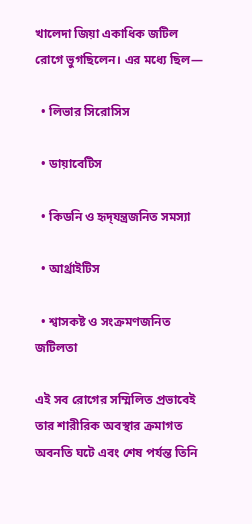খালেদা জিয়া একাধিক জটিল রোগে ভুগছিলেন। এর মধ্যে ছিল—

  • লিভার সিরোসিস

  • ডায়াবেটিস

  • কিডনি ও হৃদ্‌যন্ত্রজনিত সমস্যা

  • আর্থ্রাইটিস

  • শ্বাসকষ্ট ও সংক্রমণজনিত জটিলতা

এই সব রোগের সম্মিলিত প্রভাবেই তার শারীরিক অবস্থার ক্রমাগত অবনতি ঘটে এবং শেষ পর্যন্ত তিনি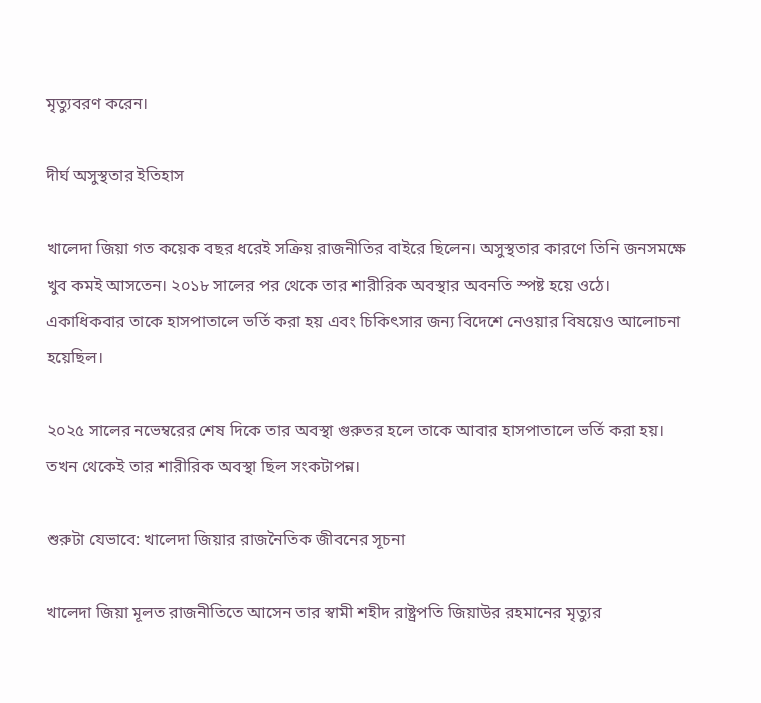মৃত্যুবরণ করেন।

দীর্ঘ অসুস্থতার ইতিহাস

খালেদা জিয়া গত কয়েক বছর ধরেই সক্রিয় রাজনীতির বাইরে ছিলেন। অসুস্থতার কারণে তিনি জনসমক্ষে খুব কমই আসতেন। ২০১৮ সালের পর থেকে তার শারীরিক অবস্থার অবনতি স্পষ্ট হয়ে ওঠে। একাধিকবার তাকে হাসপাতালে ভর্তি করা হয় এবং চিকিৎসার জন্য বিদেশে নেওয়ার বিষয়েও আলোচনা হয়েছিল।

২০২৫ সালের নভেম্বরের শেষ দিকে তার অবস্থা গুরুতর হলে তাকে আবার হাসপাতালে ভর্তি করা হয়। তখন থেকেই তার শারীরিক অবস্থা ছিল সংকটাপন্ন।

শুরুটা যেভাবে: খালেদা জিয়ার রাজনৈতিক জীবনের সূচনা

খালেদা জিয়া মূলত রাজনীতিতে আসেন তার স্বামী শহীদ রাষ্ট্রপতি জিয়াউর রহমানের মৃত্যুর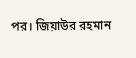পর। জিয়াউর রহমান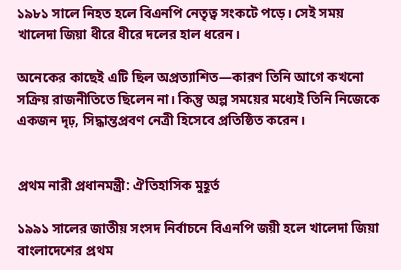১৯৮১ সালে নিহত হলে বিএনপি নেতৃত্ব সংকটে পড়ে। সেই সময় খালেদা জিয়া ধীরে ধীরে দলের হাল ধরেন।

অনেকের কাছেই এটি ছিল অপ্রত্যাশিত—কারণ তিনি আগে কখনো সক্রিয় রাজনীতিতে ছিলেন না। কিন্তু অল্প সময়ের মধ্যেই তিনি নিজেকে একজন দৃঢ়, সিদ্ধান্তপ্রবণ নেত্রী হিসেবে প্রতিষ্ঠিত করেন।


প্রথম নারী প্রধানমন্ত্রী: ঐতিহাসিক মুহূর্ত

১৯৯১ সালের জাতীয় সংসদ নির্বাচনে বিএনপি জয়ী হলে খালেদা জিয়া বাংলাদেশের প্রথম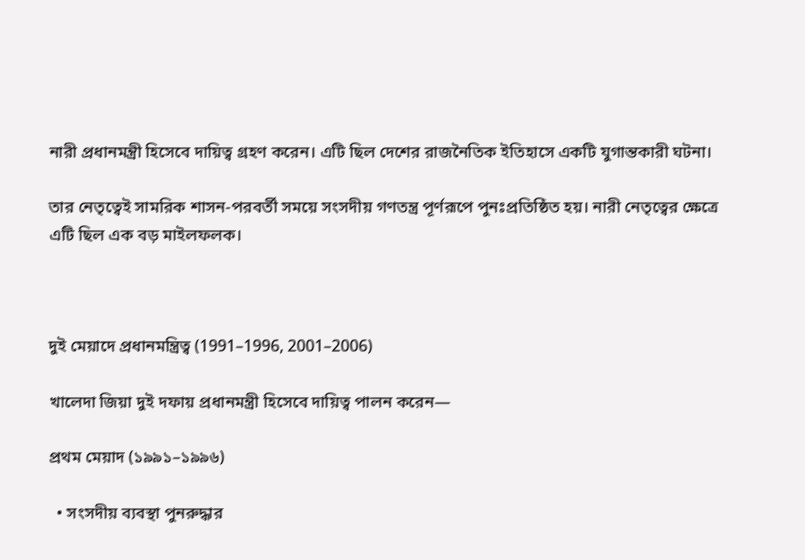নারী প্রধানমন্ত্রী হিসেবে দায়িত্ব গ্রহণ করেন। এটি ছিল দেশের রাজনৈতিক ইতিহাসে একটি যুগান্তকারী ঘটনা।

তার নেতৃত্বেই সামরিক শাসন-পরবর্তী সময়ে সংসদীয় গণতন্ত্র পূর্ণরূপে পুনঃপ্রতিষ্ঠিত হয়। নারী নেতৃত্বের ক্ষেত্রে এটি ছিল এক বড় মাইলফলক।



দুই মেয়াদে প্রধানমন্ত্রিত্ব (1991–1996, 2001–2006)

খালেদা জিয়া দুই দফায় প্রধানমন্ত্রী হিসেবে দায়িত্ব পালন করেন—

প্রথম মেয়াদ (১৯৯১–১৯৯৬)

  • সংসদীয় ব্যবস্থা পুনরুদ্ধার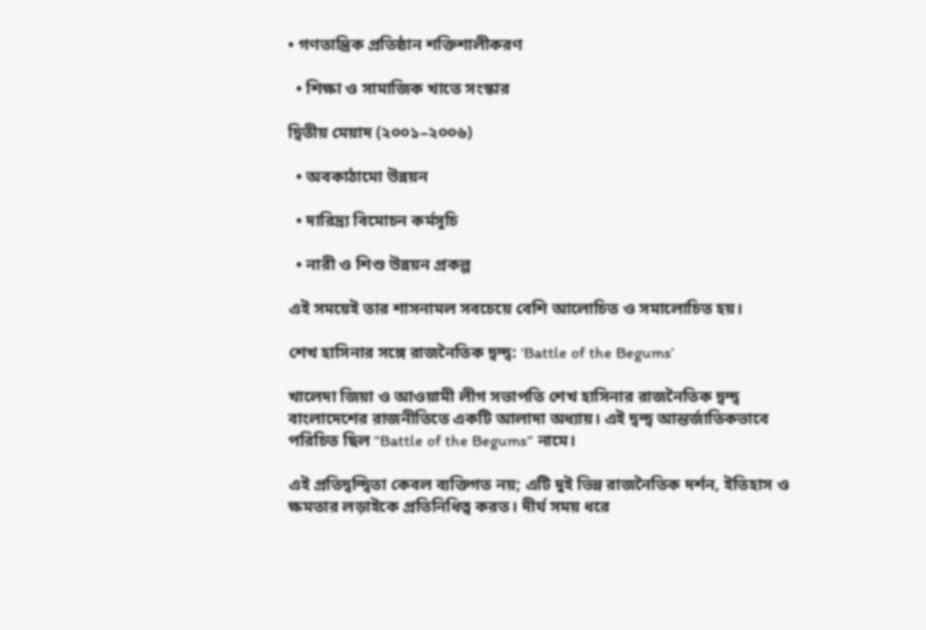• গণতান্ত্রিক প্রতিষ্ঠান শক্তিশালীকরণ

  • শিক্ষা ও সামাজিক খাতে সংস্কার

দ্বিতীয় মেয়াদ (২০০১–২০০৬)

  • অবকাঠামো উন্নয়ন

  • দারিদ্র্য বিমোচন কর্মসূচি

  • নারী ও শিশু উন্নয়ন প্রকল্প

এই সময়েই তার শাসনামল সবচেয়ে বেশি আলোচিত ও সমালোচিত হয়।

শেখ হাসিনার সঙ্গে রাজনৈতিক দ্বন্দ্ব: ‘Battle of the Begums’

খালেদা জিয়া ও আওয়ামী লীগ সভাপতি শেখ হাসিনার রাজনৈতিক দ্বন্দ্ব বাংলাদেশের রাজনীতিতে একটি আলাদা অধ্যায়। এই দ্বন্দ্ব আন্তর্জাতিকভাবে পরিচিত ছিল “Battle of the Begums” নামে।

এই প্রতিদ্বন্দ্বিতা কেবল ব্যক্তিগত নয়; এটি দুই ভিন্ন রাজনৈতিক দর্শন, ইতিহাস ও ক্ষমতার লড়াইকে প্রতিনিধিত্ব করত। দীর্ঘ সময় ধরে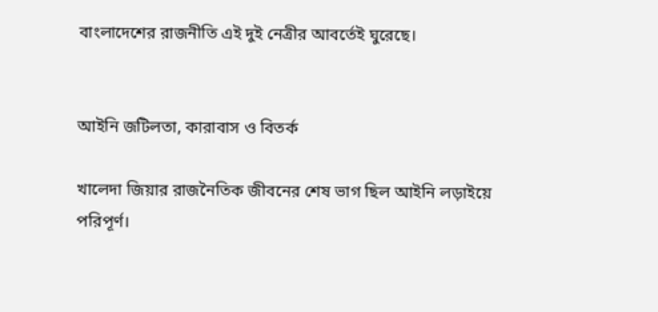বাংলাদেশের রাজনীতি এই দুই নেত্রীর আবর্তেই ঘুরেছে।


আইনি জটিলতা, কারাবাস ও বিতর্ক

খালেদা জিয়ার রাজনৈতিক জীবনের শেষ ভাগ ছিল আইনি লড়াইয়ে পরিপূর্ণ।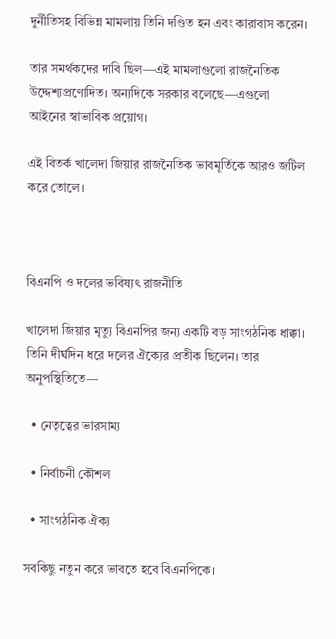দুর্নীতিসহ বিভিন্ন মামলায় তিনি দণ্ডিত হন এবং কারাবাস করেন।

তার সমর্থকদের দাবি ছিল—এই মামলাগুলো রাজনৈতিক উদ্দেশ্যপ্রণোদিত। অন্যদিকে সরকার বলেছে—এগুলো আইনের স্বাভাবিক প্রয়োগ।

এই বিতর্ক খালেদা জিয়ার রাজনৈতিক ভাবমূর্তিকে আরও জটিল করে তোলে।



বিএনপি ও দলের ভবিষ্যৎ রাজনীতি

খালেদা জিয়ার মৃত্যু বিএনপির জন্য একটি বড় সাংগঠনিক ধাক্কা। তিনি দীর্ঘদিন ধরে দলের ঐক্যের প্রতীক ছিলেন। তার অনুপস্থিতিতে—

  • নেতৃত্বের ভারসাম্য

  • নির্বাচনী কৌশল

  • সাংগঠনিক ঐক্য

সবকিছু নতুন করে ভাবতে হবে বিএনপিকে।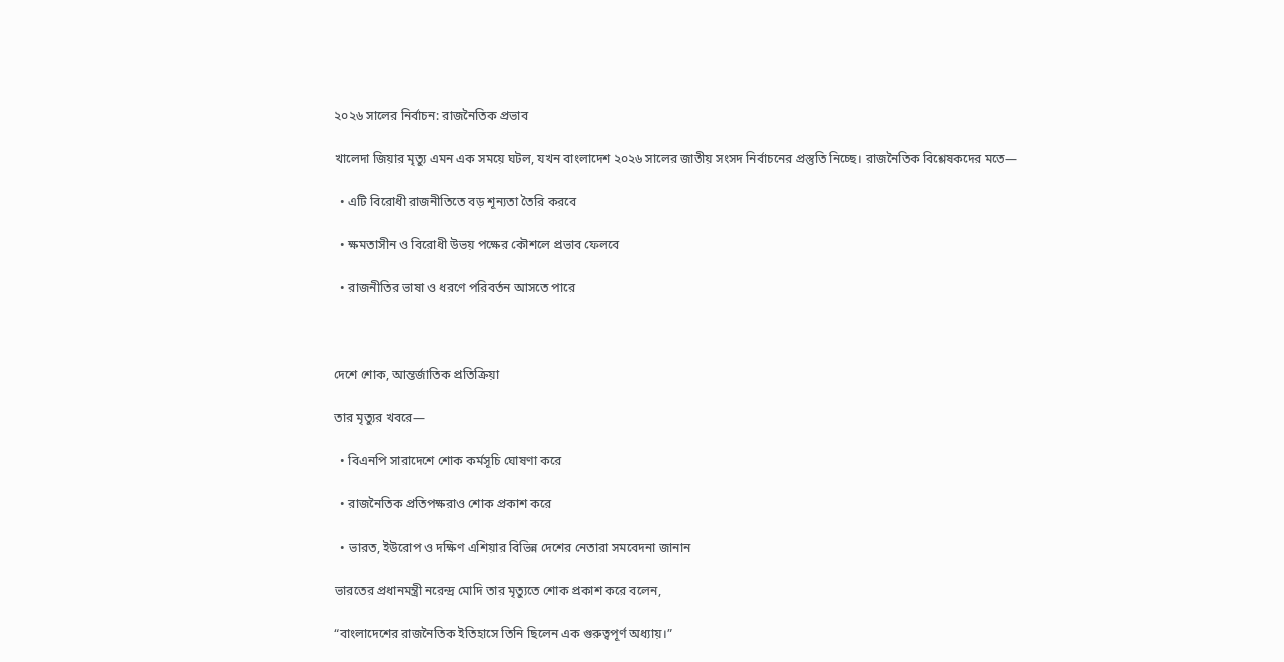২০২৬ সালের নির্বাচন: রাজনৈতিক প্রভাব

খালেদা জিয়ার মৃত্যু এমন এক সময়ে ঘটল, যখন বাংলাদেশ ২০২৬ সালের জাতীয় সংসদ নির্বাচনের প্রস্তুতি নিচ্ছে। রাজনৈতিক বিশ্লেষকদের মতে—

  • এটি বিরোধী রাজনীতিতে বড় শূন্যতা তৈরি করবে

  • ক্ষমতাসীন ও বিরোধী উভয় পক্ষের কৌশলে প্রভাব ফেলবে

  • রাজনীতির ভাষা ও ধরণে পরিবর্তন আসতে পারে



দেশে শোক, আন্তর্জাতিক প্রতিক্রিয়া

তার মৃত্যুর খবরে—

  • বিএনপি সারাদেশে শোক কর্মসূচি ঘোষণা করে

  • রাজনৈতিক প্রতিপক্ষরাও শোক প্রকাশ করে

  • ভারত, ইউরোপ ও দক্ষিণ এশিয়ার বিভিন্ন দেশের নেতারা সমবেদনা জানান

ভারতের প্রধানমন্ত্রী নরেন্দ্র মোদি তার মৃত্যুতে শোক প্রকাশ করে বলেন,

“বাংলাদেশের রাজনৈতিক ইতিহাসে তিনি ছিলেন এক গুরুত্বপূর্ণ অধ্যায়।”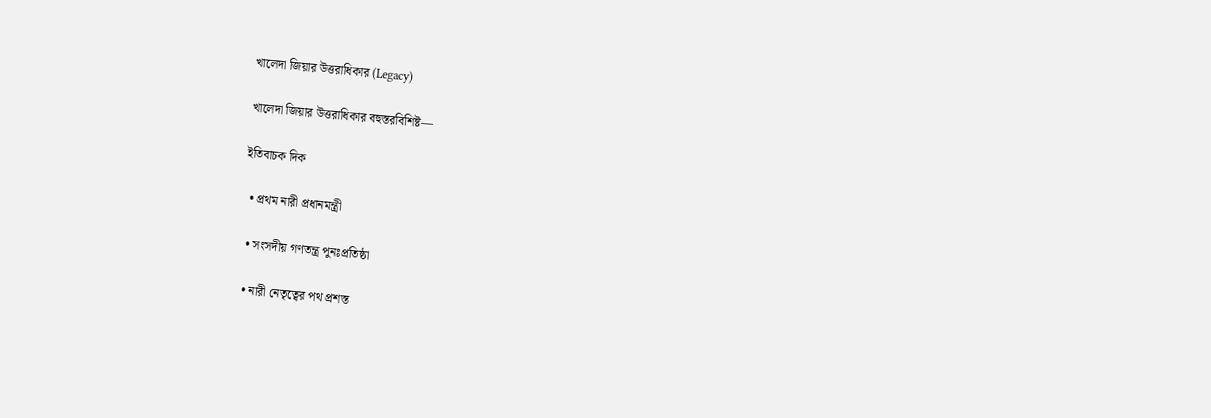খালেদা জিয়ার উত্তরাধিকার (Legacy)

খালেদা জিয়ার উত্তরাধিকার বহুস্তরবিশিষ্ট—

ইতিবাচক দিক

  • প্রথম নারী প্রধানমন্ত্রী

  • সংসদীয় গণতন্ত্র পুনঃপ্রতিষ্ঠা

  • নারী নেতৃত্বের পথ প্রশস্ত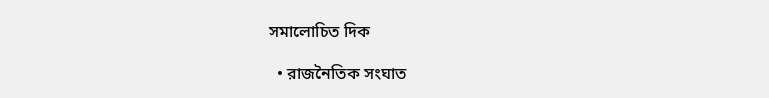সমালোচিত দিক

  • রাজনৈতিক সংঘাত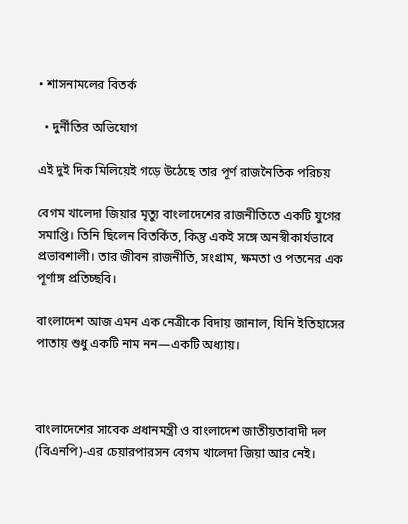• শাসনামলের বিতর্ক

  • দুর্নীতির অভিযোগ

এই দুই দিক মিলিয়েই গড়ে উঠেছে তার পূর্ণ রাজনৈতিক পরিচয়

বেগম খালেদা জিয়ার মৃত্যু বাংলাদেশের রাজনীতিতে একটি যুগের সমাপ্তি। তিনি ছিলেন বিতর্কিত, কিন্তু একই সঙ্গে অনস্বীকার্যভাবে প্রভাবশালী। তার জীবন রাজনীতি, সংগ্রাম, ক্ষমতা ও পতনের এক পূর্ণাঙ্গ প্রতিচ্ছবি।

বাংলাদেশ আজ এমন এক নেত্রীকে বিদায় জানাল, যিনি ইতিহাসের পাতায় শুধু একটি নাম নন—একটি অধ্যায়।



বাংলাদেশের সাবেক প্রধানমন্ত্রী ও বাংলাদেশ জাতীয়তাবাদী দল (বিএনপি)-এর চেয়ারপারসন বেগম খালেদা জিয়া আর নেই।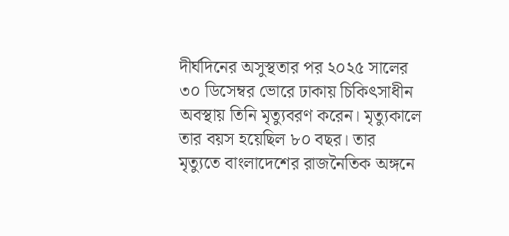দীর্ঘদিনের অসুস্থতার পর ২০২৫ সালের ৩০ ডিসেম্বর ভোরে ঢাকায় চিকিৎসাধীন অবস্থায় তিনি মৃত্যুবরণ করেন। মৃত্যুকালে তার বয়স হয়েছিল ৮০ বছর। তার মৃত্যুতে বাংলাদেশের রাজনৈতিক অঙ্গনে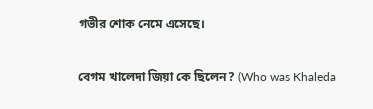গভীর শোক নেমে এসেছে।

বেগম খালেদা জিয়া কে ছিলেন? (Who was Khaleda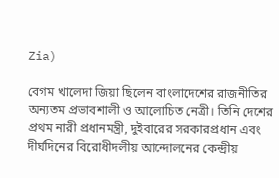Zia)

বেগম খালেদা জিয়া ছিলেন বাংলাদেশের রাজনীতির অন্যতম প্রভাবশালী ও আলোচিত নেত্রী। তিনি দেশের প্রথম নারী প্রধানমন্ত্রী, দুইবারের সরকারপ্রধান এবং দীর্ঘদিনের বিরোধীদলীয় আন্দোলনের কেন্দ্রীয়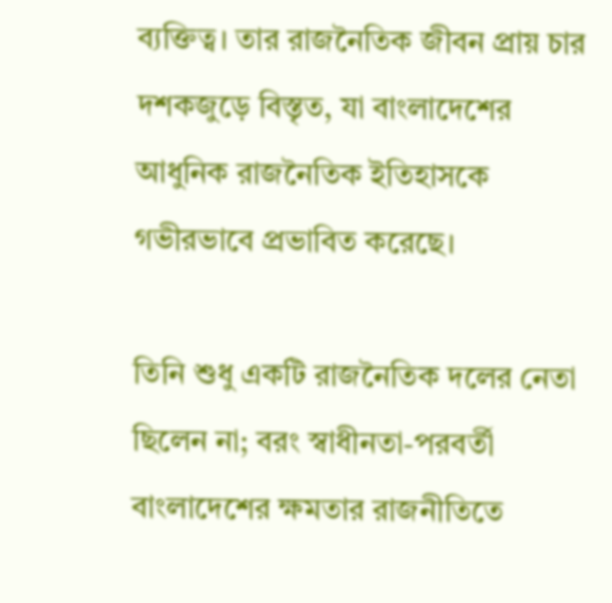ব্যক্তিত্ব। তার রাজনৈতিক জীবন প্রায় চার দশকজুড়ে বিস্তৃত, যা বাংলাদেশের আধুনিক রাজনৈতিক ইতিহাসকে গভীরভাবে প্রভাবিত করেছে।

তিনি শুধু একটি রাজনৈতিক দলের নেতা ছিলেন না; বরং স্বাধীনতা-পরবর্তী বাংলাদেশের ক্ষমতার রাজনীতিতে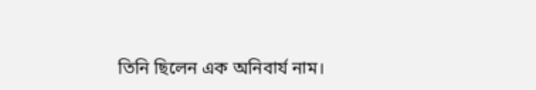তিনি ছিলেন এক অনিবার্য নাম।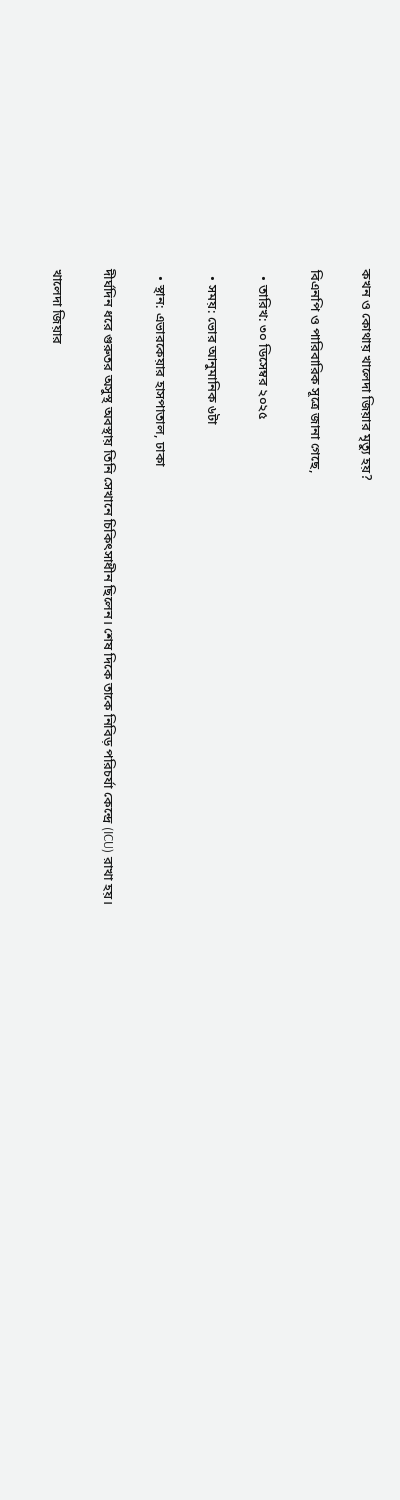কখন ও কোথায় খালেদা জিয়ার মৃত্যু হয়?

বিএনপি ও পারিবারিক সূত্রে জানা গেছে,

  • তারিখ: ৩০ ডিসেম্বর ২০২৫

  • সময়: ভোর আনুমানিক ৬টা

  • স্থান: এভারকেয়ার হাসপাতাল, ঢাকা

দীর্ঘদিন ধরে গুরুতর অসুস্থ অবস্থায় তিনি সেখানে চিকিৎসাধীন ছিলেন। শেষ দিকে তাকে নিবিড় পরিচর্যা কেন্দ্রে (ICU) রাখা হয়।

খালেদা জিয়ার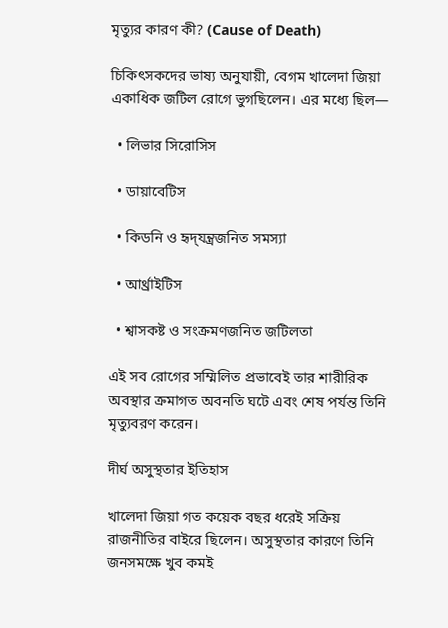মৃত্যুর কারণ কী? (Cause of Death)

চিকিৎসকদের ভাষ্য অনুযায়ী, বেগম খালেদা জিয়া একাধিক জটিল রোগে ভুগছিলেন। এর মধ্যে ছিল—

  • লিভার সিরোসিস

  • ডায়াবেটিস

  • কিডনি ও হৃদ্‌যন্ত্রজনিত সমস্যা

  • আর্থ্রাইটিস

  • শ্বাসকষ্ট ও সংক্রমণজনিত জটিলতা

এই সব রোগের সম্মিলিত প্রভাবেই তার শারীরিক অবস্থার ক্রমাগত অবনতি ঘটে এবং শেষ পর্যন্ত তিনি মৃত্যুবরণ করেন।

দীর্ঘ অসুস্থতার ইতিহাস

খালেদা জিয়া গত কয়েক বছর ধরেই সক্রিয় রাজনীতির বাইরে ছিলেন। অসুস্থতার কারণে তিনি জনসমক্ষে খুব কমই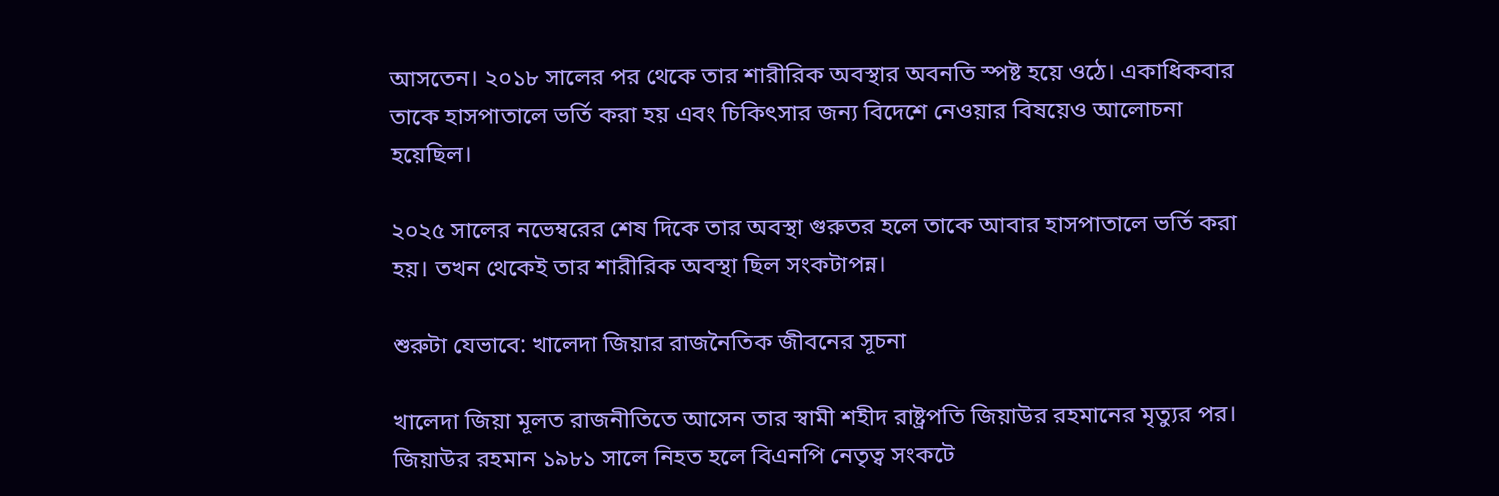আসতেন। ২০১৮ সালের পর থেকে তার শারীরিক অবস্থার অবনতি স্পষ্ট হয়ে ওঠে। একাধিকবার তাকে হাসপাতালে ভর্তি করা হয় এবং চিকিৎসার জন্য বিদেশে নেওয়ার বিষয়েও আলোচনা হয়েছিল।

২০২৫ সালের নভেম্বরের শেষ দিকে তার অবস্থা গুরুতর হলে তাকে আবার হাসপাতালে ভর্তি করা হয়। তখন থেকেই তার শারীরিক অবস্থা ছিল সংকটাপন্ন।

শুরুটা যেভাবে: খালেদা জিয়ার রাজনৈতিক জীবনের সূচনা

খালেদা জিয়া মূলত রাজনীতিতে আসেন তার স্বামী শহীদ রাষ্ট্রপতি জিয়াউর রহমানের মৃত্যুর পর। জিয়াউর রহমান ১৯৮১ সালে নিহত হলে বিএনপি নেতৃত্ব সংকটে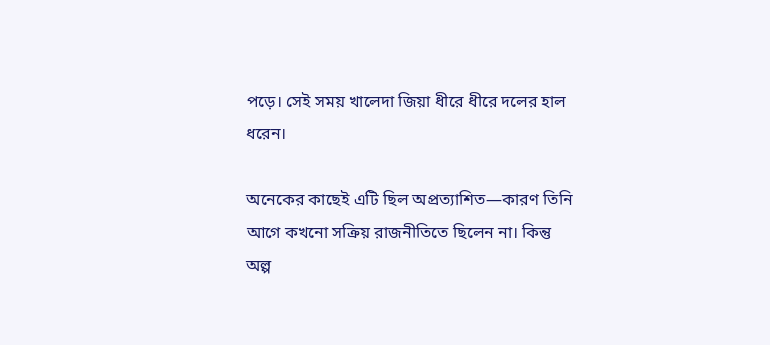পড়ে। সেই সময় খালেদা জিয়া ধীরে ধীরে দলের হাল ধরেন।

অনেকের কাছেই এটি ছিল অপ্রত্যাশিত—কারণ তিনি আগে কখনো সক্রিয় রাজনীতিতে ছিলেন না। কিন্তু অল্প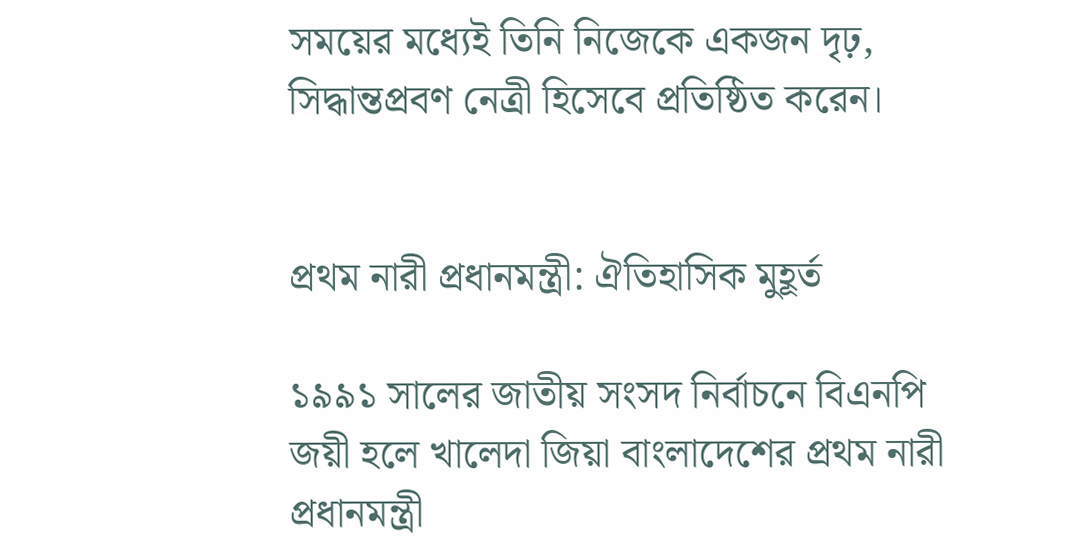সময়ের মধ্যেই তিনি নিজেকে একজন দৃঢ়, সিদ্ধান্তপ্রবণ নেত্রী হিসেবে প্রতিষ্ঠিত করেন।


প্রথম নারী প্রধানমন্ত্রী: ঐতিহাসিক মুহূর্ত

১৯৯১ সালের জাতীয় সংসদ নির্বাচনে বিএনপি জয়ী হলে খালেদা জিয়া বাংলাদেশের প্রথম নারী প্রধানমন্ত্রী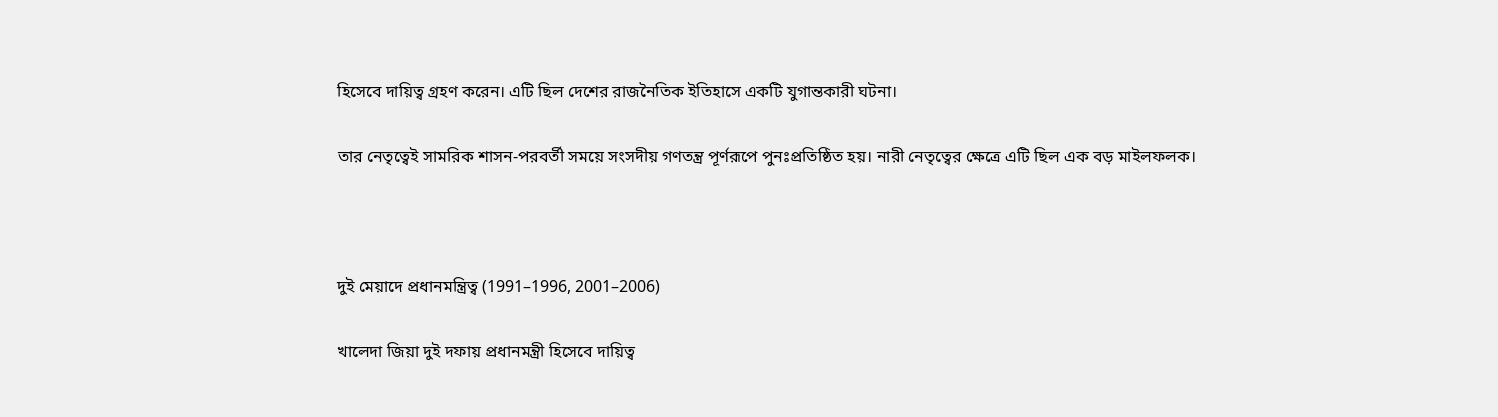হিসেবে দায়িত্ব গ্রহণ করেন। এটি ছিল দেশের রাজনৈতিক ইতিহাসে একটি যুগান্তকারী ঘটনা।

তার নেতৃত্বেই সামরিক শাসন-পরবর্তী সময়ে সংসদীয় গণতন্ত্র পূর্ণরূপে পুনঃপ্রতিষ্ঠিত হয়। নারী নেতৃত্বের ক্ষেত্রে এটি ছিল এক বড় মাইলফলক।



দুই মেয়াদে প্রধানমন্ত্রিত্ব (1991–1996, 2001–2006)

খালেদা জিয়া দুই দফায় প্রধানমন্ত্রী হিসেবে দায়িত্ব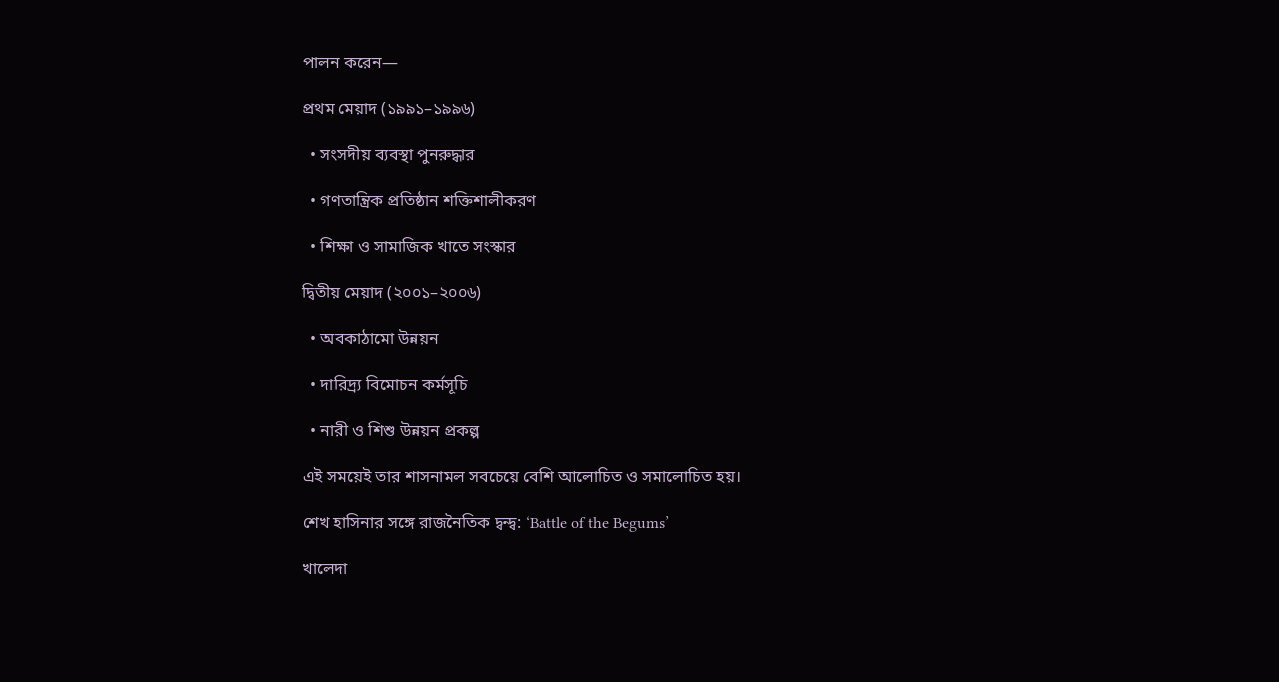পালন করেন—

প্রথম মেয়াদ (১৯৯১–১৯৯৬)

  • সংসদীয় ব্যবস্থা পুনরুদ্ধার

  • গণতান্ত্রিক প্রতিষ্ঠান শক্তিশালীকরণ

  • শিক্ষা ও সামাজিক খাতে সংস্কার

দ্বিতীয় মেয়াদ (২০০১–২০০৬)

  • অবকাঠামো উন্নয়ন

  • দারিদ্র্য বিমোচন কর্মসূচি

  • নারী ও শিশু উন্নয়ন প্রকল্প

এই সময়েই তার শাসনামল সবচেয়ে বেশি আলোচিত ও সমালোচিত হয়।

শেখ হাসিনার সঙ্গে রাজনৈতিক দ্বন্দ্ব: ‘Battle of the Begums’

খালেদা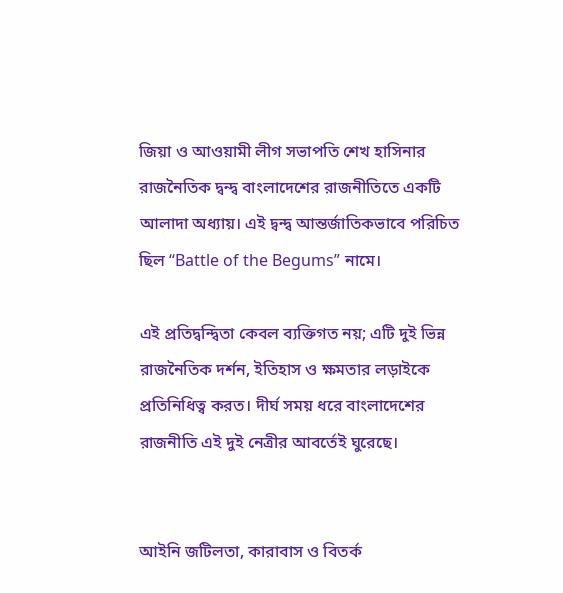জিয়া ও আওয়ামী লীগ সভাপতি শেখ হাসিনার রাজনৈতিক দ্বন্দ্ব বাংলাদেশের রাজনীতিতে একটি আলাদা অধ্যায়। এই দ্বন্দ্ব আন্তর্জাতিকভাবে পরিচিত ছিল “Battle of the Begums” নামে।

এই প্রতিদ্বন্দ্বিতা কেবল ব্যক্তিগত নয়; এটি দুই ভিন্ন রাজনৈতিক দর্শন, ইতিহাস ও ক্ষমতার লড়াইকে প্রতিনিধিত্ব করত। দীর্ঘ সময় ধরে বাংলাদেশের রাজনীতি এই দুই নেত্রীর আবর্তেই ঘুরেছে।


আইনি জটিলতা, কারাবাস ও বিতর্ক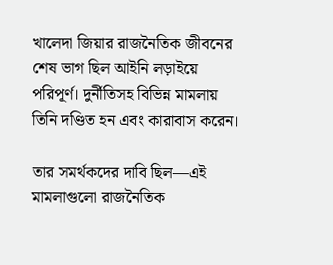খালেদা জিয়ার রাজনৈতিক জীবনের শেষ ভাগ ছিল আইনি লড়াইয়ে পরিপূর্ণ। দুর্নীতিসহ বিভিন্ন মামলায় তিনি দণ্ডিত হন এবং কারাবাস করেন।

তার সমর্থকদের দাবি ছিল—এই মামলাগুলো রাজনৈতিক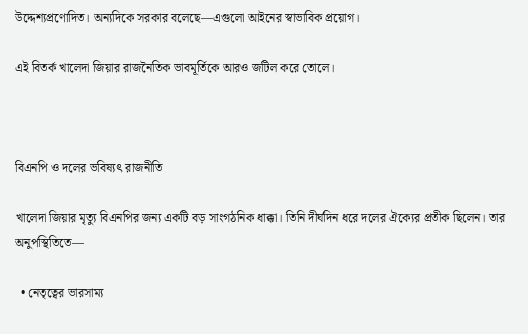উদ্দেশ্যপ্রণোদিত। অন্যদিকে সরকার বলেছে—এগুলো আইনের স্বাভাবিক প্রয়োগ।

এই বিতর্ক খালেদা জিয়ার রাজনৈতিক ভাবমূর্তিকে আরও জটিল করে তোলে।



বিএনপি ও দলের ভবিষ্যৎ রাজনীতি

খালেদা জিয়ার মৃত্যু বিএনপির জন্য একটি বড় সাংগঠনিক ধাক্কা। তিনি দীর্ঘদিন ধরে দলের ঐক্যের প্রতীক ছিলেন। তার অনুপস্থিতিতে—

  • নেতৃত্বের ভারসাম্য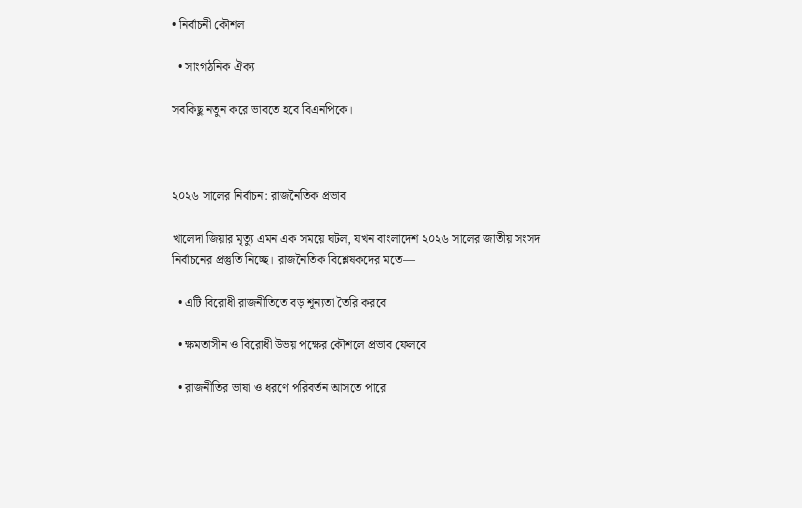• নির্বাচনী কৌশল

  • সাংগঠনিক ঐক্য

সবকিছু নতুন করে ভাবতে হবে বিএনপিকে।



২০২৬ সালের নির্বাচন: রাজনৈতিক প্রভাব

খালেদা জিয়ার মৃত্যু এমন এক সময়ে ঘটল, যখন বাংলাদেশ ২০২৬ সালের জাতীয় সংসদ নির্বাচনের প্রস্তুতি নিচ্ছে। রাজনৈতিক বিশ্লেষকদের মতে—

  • এটি বিরোধী রাজনীতিতে বড় শূন্যতা তৈরি করবে

  • ক্ষমতাসীন ও বিরোধী উভয় পক্ষের কৌশলে প্রভাব ফেলবে

  • রাজনীতির ভাষা ও ধরণে পরিবর্তন আসতে পারে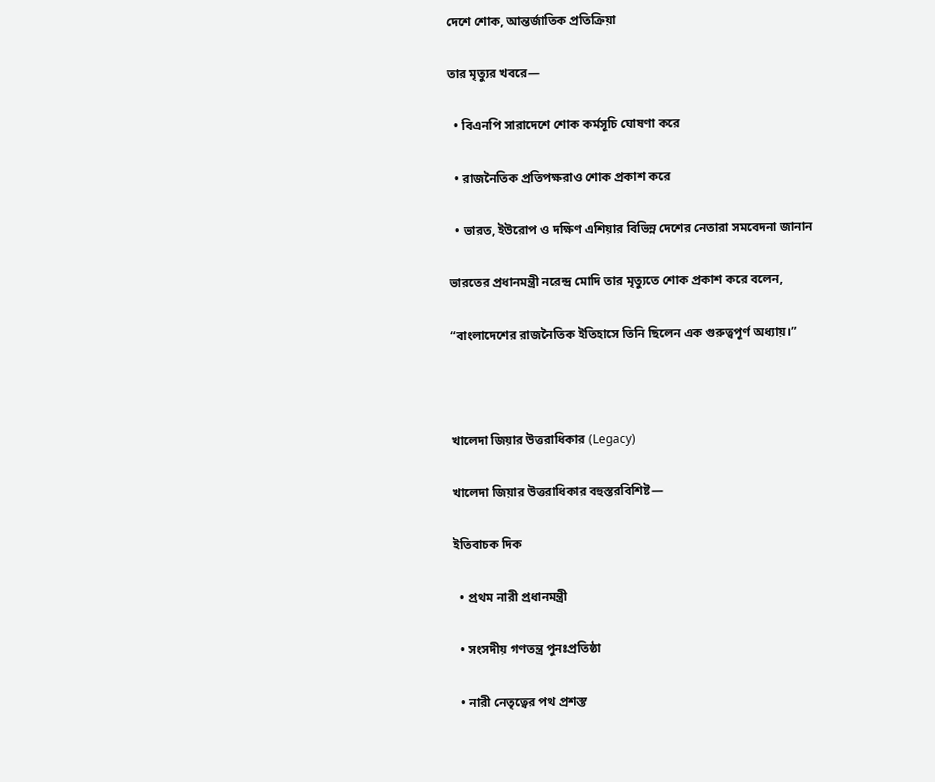দেশে শোক, আন্তর্জাতিক প্রতিক্রিয়া

তার মৃত্যুর খবরে—

  • বিএনপি সারাদেশে শোক কর্মসূচি ঘোষণা করে

  • রাজনৈতিক প্রতিপক্ষরাও শোক প্রকাশ করে

  • ভারত, ইউরোপ ও দক্ষিণ এশিয়ার বিভিন্ন দেশের নেতারা সমবেদনা জানান

ভারতের প্রধানমন্ত্রী নরেন্দ্র মোদি তার মৃত্যুতে শোক প্রকাশ করে বলেন,

“বাংলাদেশের রাজনৈতিক ইতিহাসে তিনি ছিলেন এক গুরুত্বপূর্ণ অধ্যায়।”



খালেদা জিয়ার উত্তরাধিকার (Legacy)

খালেদা জিয়ার উত্তরাধিকার বহুস্তরবিশিষ্ট—

ইতিবাচক দিক

  • প্রথম নারী প্রধানমন্ত্রী

  • সংসদীয় গণতন্ত্র পুনঃপ্রতিষ্ঠা

  • নারী নেতৃত্বের পথ প্রশস্ত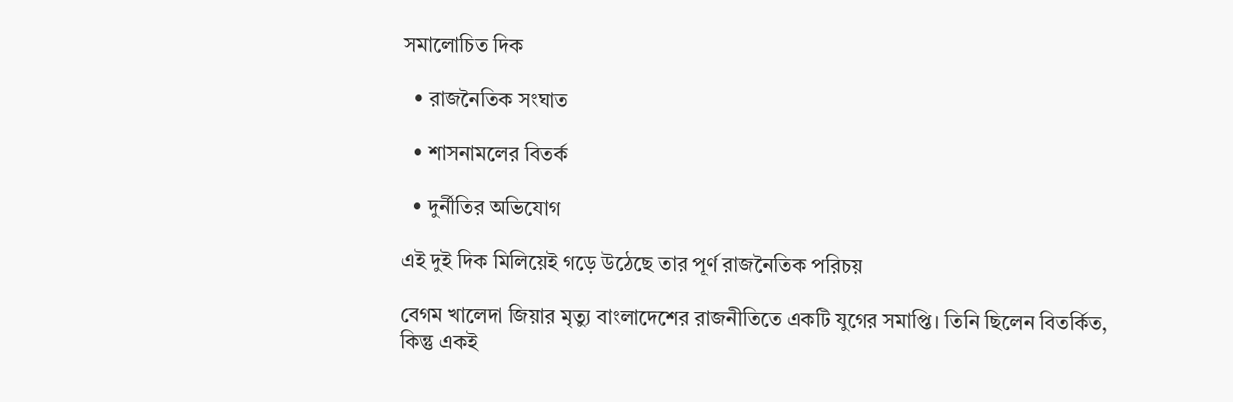সমালোচিত দিক

  • রাজনৈতিক সংঘাত

  • শাসনামলের বিতর্ক

  • দুর্নীতির অভিযোগ

এই দুই দিক মিলিয়েই গড়ে উঠেছে তার পূর্ণ রাজনৈতিক পরিচয়

বেগম খালেদা জিয়ার মৃত্যু বাংলাদেশের রাজনীতিতে একটি যুগের সমাপ্তি। তিনি ছিলেন বিতর্কিত, কিন্তু একই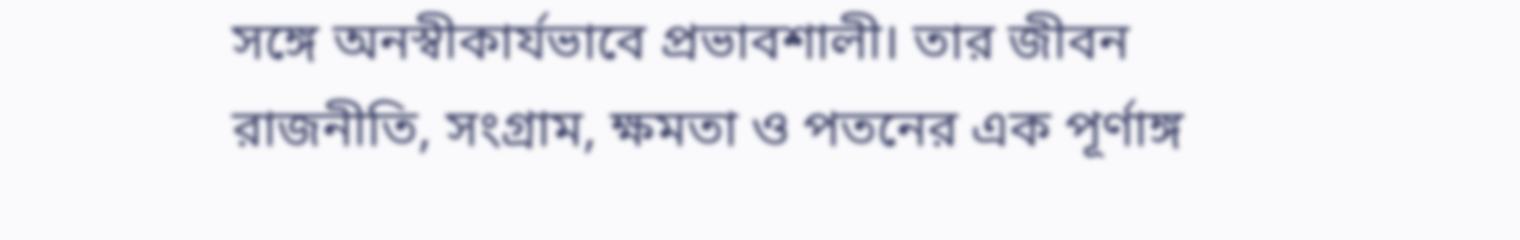সঙ্গে অনস্বীকার্যভাবে প্রভাবশালী। তার জীবন রাজনীতি, সংগ্রাম, ক্ষমতা ও পতনের এক পূর্ণাঙ্গ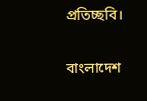প্রতিচ্ছবি।

বাংলাদেশ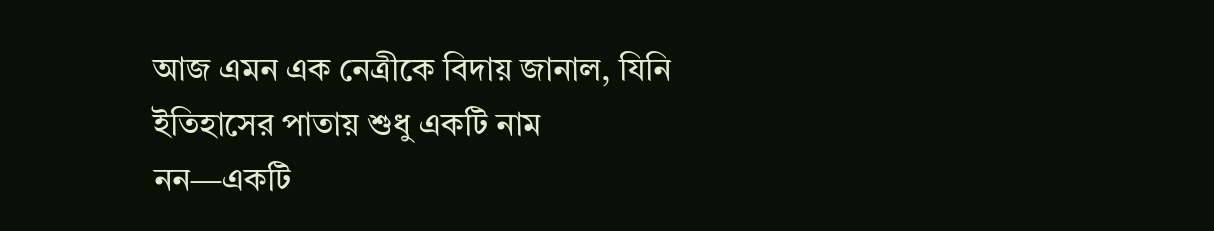আজ এমন এক নেত্রীকে বিদায় জানাল, যিনি ইতিহাসের পাতায় শুধু একটি নাম নন—একটি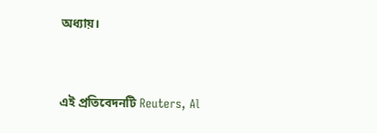অধ্যায়।


এই প্রতিবেদনটি Reuters, Al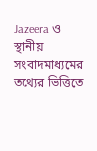Jazeera ও স্থানীয় সংবাদমাধ্যমের তথ্যের ভিত্তিতে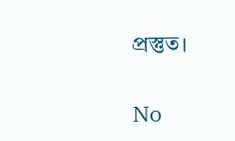প্রস্তুত।

No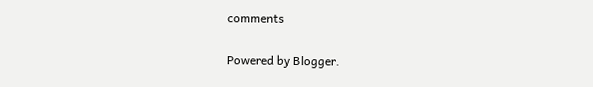comments

Powered by Blogger.